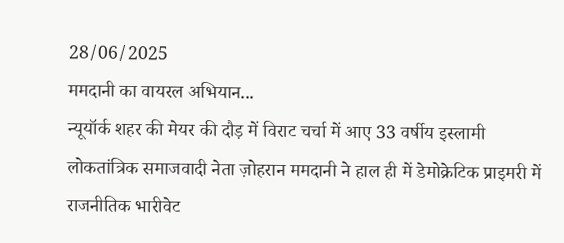28/06/2025
ममदानी का वायरल अभियान...
न्यूयॉर्क शहर की मेयर की दौड़ में विराट चर्चा में आए 33 वर्षीय इस्लामी लोकतांत्रिक समाजवादी नेता ज़ोहरान ममदानी ने हाल ही में डेमोक्रेटिक प्राइमरी में राजनीतिक भारीवेट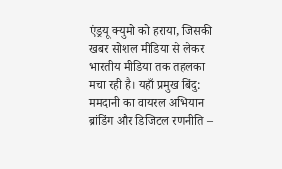एंड्रयू क्युमो को हराया, जिसकी खबर सोशल मीडिया से लेकर भारतीय मीडिया तक तहलका मचा रही है। यहाँ प्रमुख बिंदु:
ममदानी का वायरल अभियान
ब्रांडिंग और डिजिटल रणनीति –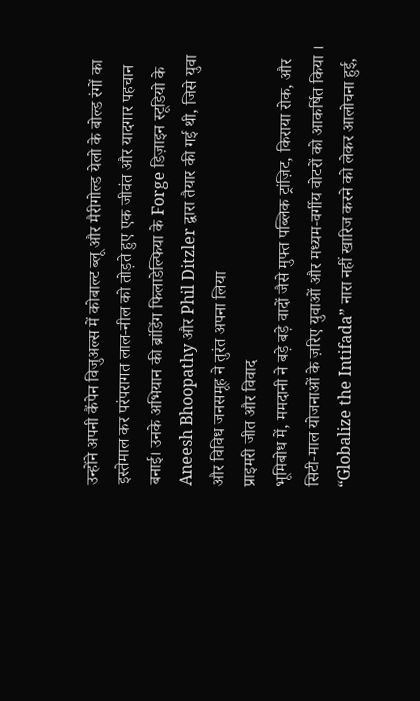उन्होंने अपनी कैंपेन विजुअल्स में कोबाल्ट ब्लू और मैरीगोल्ड येलो के बोल्ड रंगों का इस्तेमाल कर परंपरागत लाल‑नील को तोड़ते हुए एक जीवंत और यादगार पहचान बनाई। उनके अभियान की ब्रांडिंग फिलाडेल्फिया के Forge डिज़ाइन स्टूडियो के Aneesh Bhoopathy और Phil Ditzler द्वारा तैयार की गई थी, जिसे युवा और विविध जनसमूह ने तुरंत अपना लिया
प्राइमरी जीत और विवाद
भूमिबोध में, ममदानी ने बड़े बड़े वादों जैसे मुफ्त पब्लिक ट्रांज़िट, किराया रोक, और सिटी‑माल योजनाओं के ज़रिए युवाओं और मध्यम‑वर्गीय वोटरों को आकर्षित किया ।
“Globalize the Intifada” नारा नहीं खारिज करने को लेकर आलोचना हुई,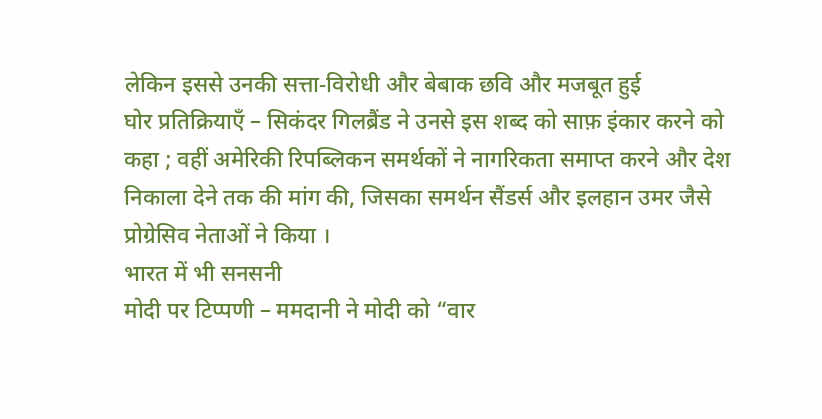लेकिन इससे उनकी सत्ता‑विरोधी और बेबाक छवि और मजबूत हुई
घोर प्रतिक्रियाएँ – सिकंदर गिलब्रैंड ने उनसे इस शब्द को साफ़ इंकार करने को कहा ; वहीं अमेरिकी रिपब्लिकन समर्थकों ने नागरिकता समाप्त करने और देश निकाला देने तक की मांग की, जिसका समर्थन सैंडर्स और इलहान उमर जैसे प्रोग्रेसिव नेताओं ने किया ।
भारत में भी सनसनी
मोदी पर टिप्पणी – ममदानी ने मोदी को “वार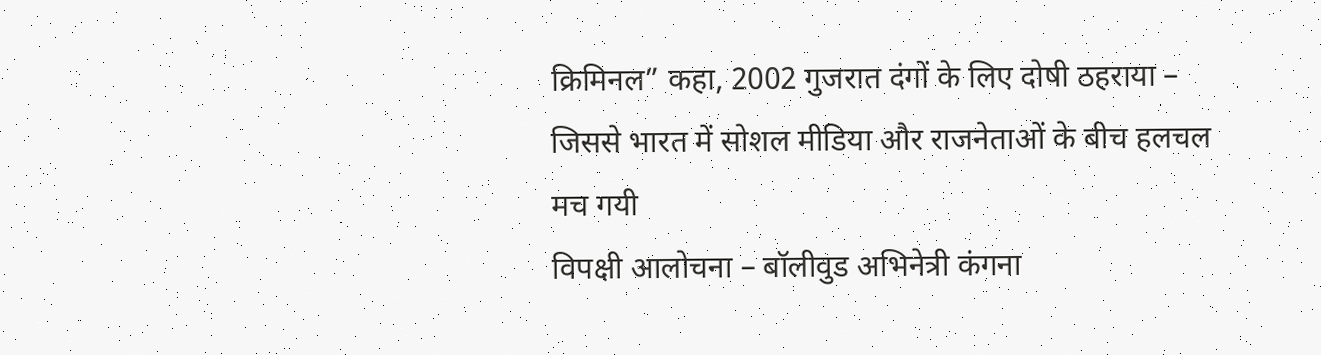क्रिमिनल” कहा, 2002 गुजरात दंगों के लिए दोषी ठहराया – जिससे भारत में सोशल मीडिया और राजनेताओं के बीच हलचल मच गयी
विपक्षी आलोचना – बॉलीवुड अभिनेत्री कंगना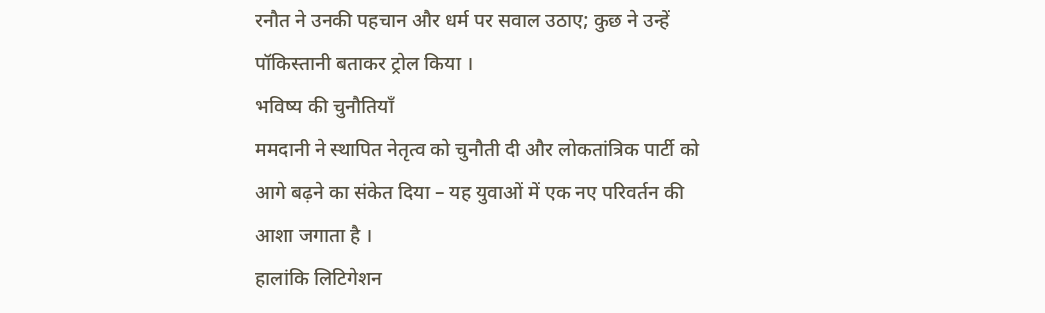रनौत ने उनकी पहचान और धर्म पर सवाल उठाए; कुछ ने उन्हें पॉकिस्तानी बताकर ट्रोल किया ।
भविष्य की चुनौतियाँ
ममदानी ने स्थापित नेतृत्व को चुनौती दी और लोकतांत्रिक पार्टी को आगे बढ़ने का संकेत दिया – यह युवाओं में एक नए परिवर्तन की आशा जगाता है ।
हालांकि लिटिगेशन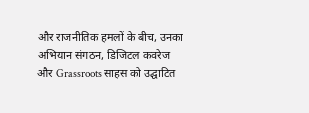और राजनीतिक हमलों के बीच, उनका अभियान संगठन, डिजिटल कवरेज और Grassroots साहस को उद्घाटित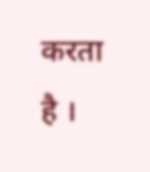करता है ।